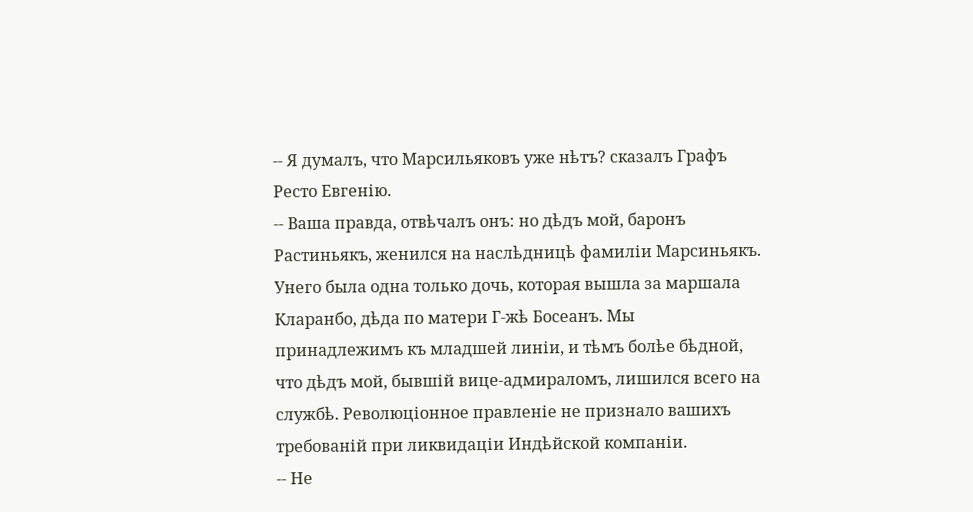-- Я думалъ, что Марсильяковъ уже нѣтъ? сказалъ Графъ Ресто Евгенію.
-- Ваша правда, отвѣчалъ онъ: но дѣдъ мой, баронъ Растиньякъ, женился на наслѣдницѣ фамиліи Марсиньякъ. Унего была одна только дочь, которая вышла за маршала Кларанбо, дѣда по матери Г-жѣ Босеанъ. Мы принадлежимъ къ младшей линіи, и тѣмъ болѣе бѣдной, что дѣдъ мой, бывшій вице-адмираломъ, лишился всего на службѣ. Революціонное правленіе не признало вашихъ требованій при ликвидаціи Индѣйской компаніи.
-- Не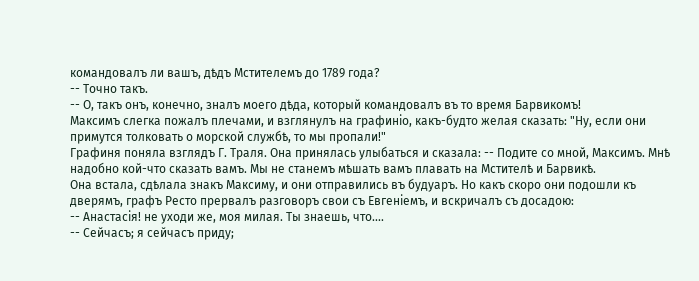командовалъ ли вашъ, дѣдъ Мстителемъ до 1789 года?
-- Точно такъ.
-- О, такъ онъ, конечно, зналъ моего дѣда, который командовалъ въ то время Барвикомъ!
Максимъ слегка пожалъ плечами, и взглянулъ на графиніо, какъ-будто желая сказать: "Ну, если они примутся толковать о морской службѣ, то мы пропали!"
Графиня поняла взглядъ Г. Траля. Она принялась улыбаться и сказала: -- Подите со мной, Максимъ. Мнѣ надобно кой-что сказать вамъ. Мы не станемъ мѣшать вамъ плавать на Мстителѣ и Барвикѣ.
Она встала, сдѣлала знакъ Максиму, и они отправились въ будуаръ. Но какъ скоро они подошли къ дверямъ, графъ Ресто прервалъ разговоръ свои съ Евгеніемъ, и вскричалъ съ досадою:
-- Анастасія! не уходи же, моя милая. Ты знаешь, что....
-- Сейчасъ; я сейчасъ приду;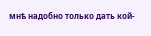мнѣ надобно только дать кой-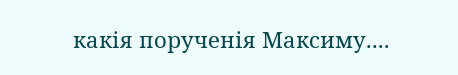какія порученія Максиму....